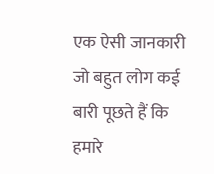एक ऐसी जानकारी जो बहुत लोग कई बारी पूछते हैं कि हमारे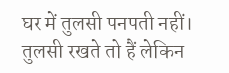घर में तुलसी पनपती नहीं। तुलसी रखते तो हैं लेकिन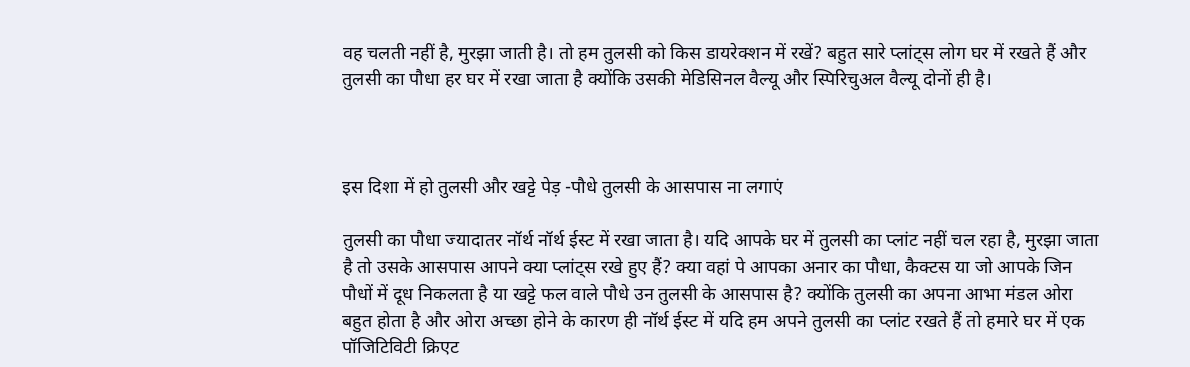वह चलती नहीं है, मुरझा जाती है। तो हम तुलसी को किस डायरेक्शन में रखें? बहुत सारे प्लांट्स लोग घर में रखते हैं और तुलसी का पौधा हर घर में रखा जाता है क्योंकि उसकी मेडिसिनल वैल्यू और स्पिरिचुअल वैल्यू दोनों ही है।



इस दिशा में हो तुलसी और खट्टे पेड़ -पौधे तुलसी के आसपास ना लगाएं

तुलसी का पौधा ज्यादातर नॉर्थ नॉर्थ ईस्ट में रखा जाता है। यदि आपके घर में तुलसी का प्लांट नहीं चल रहा है, मुरझा जाता है तो उसके आसपास आपने क्या प्लांट्स रखे हुए हैं? क्या वहां पे आपका अनार का पौधा, कैक्टस या जो आपके जिन पौधों में दूध निकलता है या खट्टे फल वाले पौधे उन तुलसी के आसपास है? क्योंकि तुलसी का अपना आभा मंडल ओरा बहुत होता है और ओरा अच्छा होने के कारण ही नॉर्थ ईस्ट में यदि हम अपने तुलसी का प्लांट रखते हैं तो हमारे घर में एक पॉजिटिविटी क्रिएट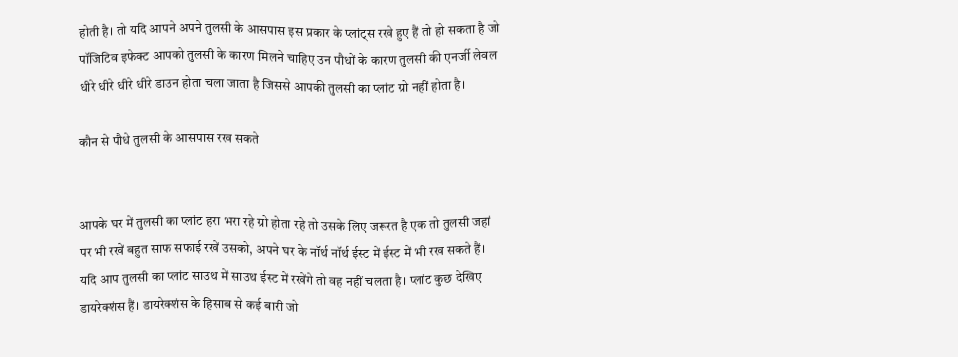होती है। तो यदि आपने अपने तुलसी के आसपास इस प्रकार के प्लांट्स रखे हुए हैं तो हो सकता है जो पॉजिटिव इफेक्ट आपको तुलसी के कारण मिलने चाहिए उन पौधों के कारण तुलसी की एनर्जी लेवल धीरे धीरे धीरे धीरे डाउन होता चला जाता है जिससे आपकी तुलसी का प्लांट ग्रो नहीं होता है।

कौन से पौधे तुलसी के आसपास रख सकते


आपके घर में तुलसी का प्लांट हरा भरा रहे ग्रो होता रहे तो उसके लिए जरूरत है एक तो तुलसी जहां पर भी रखें बहुत साफ सफाई रखें उसको, अपने घर के नॉर्थ नॉर्थ ईस्ट में ईस्ट में भी रख सकते हैं। यदि आप तुलसी का प्लांट साउथ में साउथ ईस्ट में रखेंगे तो वह नहीं चलता है। प्लांट कुछ देखिए डायरेक्शंस हैं। डायरेक्शंस के हिसाब से कई बारी जो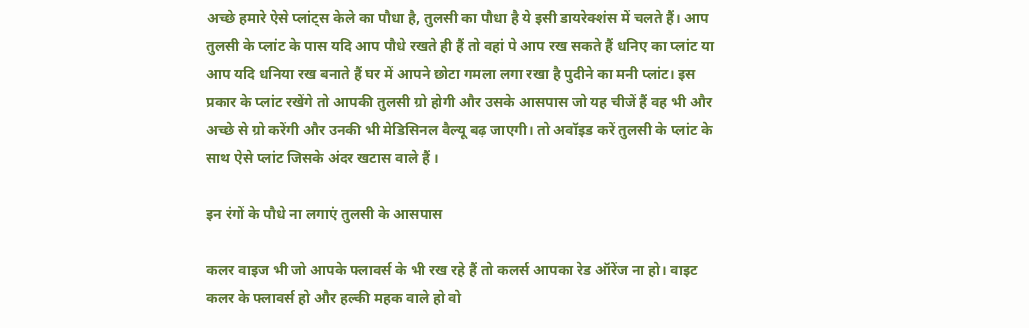अच्छे हमारे ऐसे प्लांट्स केले का पौधा है, तुलसी का पौधा है ये इसी डायरेक्शंस में चलते हैं। आप तुलसी के प्लांट के पास यदि आप पौधे रखते ही हैं तो वहां पे आप रख सकते हैं धनिए का प्लांट या आप यदि धनिया रख बनाते हैं घर में आपने छोटा गमला लगा रखा है पुदीने का मनी प्लांट। इस प्रकार के प्लांट रखेंगे तो आपकी तुलसी ग्रो होगी और उसके आसपास जो यह चीजें हैं वह भी और अच्छे से ग्रो करेंगी और उनकी भी मेडिसिनल वैल्यू बढ़ जाएगी। तो अवॉइड करें तुलसी के प्लांट के साथ ऐसे प्लांट जिसके अंदर खटास वाले हैं ।

इन रंगों के पौधे ना लगाएं तुलसी के आसपास

कलर वाइज भी जो आपके फ्लावर्स के भी रख रहे हैं तो कलर्स आपका रेड ऑरेंज ना हो। वाइट कलर के फ्लावर्स हो और हल्की महक वाले हो वो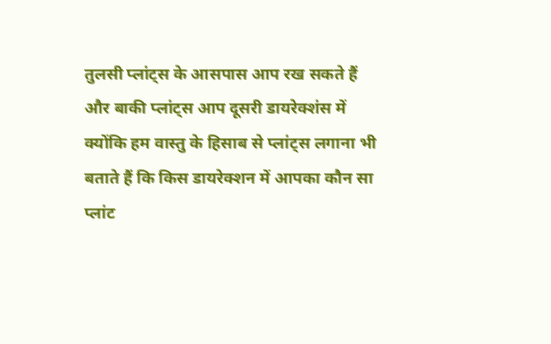तुलसी प्लांट्स के आसपास आप रख सकते हैं और बाकी प्लांट्स आप दूसरी डायरेक्शंस में क्योंकि हम वास्तु के हिसाब से प्लांट्स लगाना भी बताते हैं कि किस डायरेक्शन में आपका कौन सा प्लांट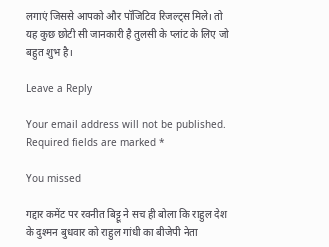लगाएं जिससे आपको और पॉजिटिव रिजल्ट्स मिले। तो
यह कुछ छोटी सी जानकारी है तुलसी के प्लांट के लिए जो बहुत शुभ है।

Leave a Reply

Your email address will not be published. Required fields are marked *

You missed

गद्दार कमेंट पर रवनीत बिट्टू ने सच ही बोला कि राहुल देश के दुश्मन बुधवार को राहुल गांधी का बीजेपी नेता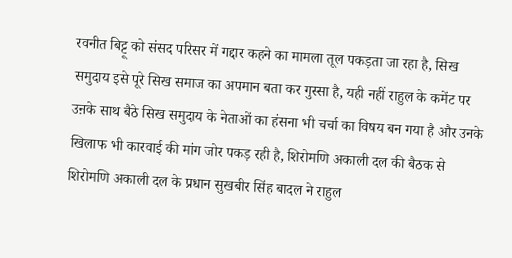रवनीत बिट्टू को संसद परिसर में गद्दार कहने का मामला तूल पकड़ता जा रहा है, सिख समुदाय इसे पूरे सिख समाज का अपमान बता कर गुस्सा है, यही नहीं राहुल के कमेंट पर उऩके साथ बैठे सिख समुदाय के नेताओं का हंसना भी चर्चा का विषय बन गया है और उनके खिलाफ भी कारवाई की मांग जोर पकड़ रही है, शिरोमणि अकाली दल की बैठक से शिरोमणि अकाली दल के प्रधान सुखबीर सिंह बादल ने राहुल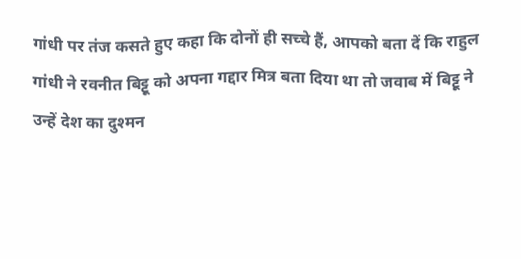गांधी पर तंज कसते हुए कहा कि दोनों ही सच्चे हैं, आपको बता दें कि राहुल गांधी ने रवनीत बिट्टू को अपना गद्दार मित्र बता दिया था तो जवाब में बिट्टू ने उन्हें देश का दुश्मन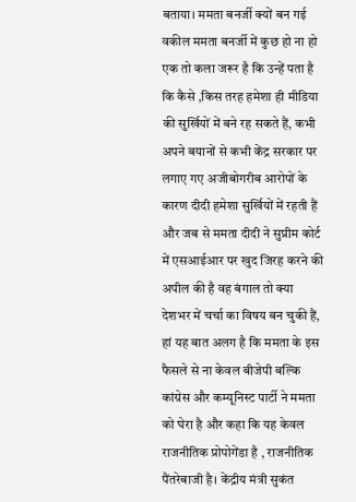बताया। ममता बनर्जी क्यों बन गई वकील ममता बनर्जी में कुछ हो ना हो एक तो कला जरूर है कि उन्हें पता है कि कैसे ,किस तरह हमेशा ही मीडिया की सुर्खियों में बने रह सकते हैं, कभी अपने बयानों से कभी केंद्र सरकार पर लगाए गए अजीबोगरीब आरोपों के कारण दीदी हमेशा सुर्खियों में रहती हैं और जब से ममता दीदी ने सुप्रीम कोर्ट में एसआईआर पर खुद जिरह करने की अपील की है वह बंगाल तो क्या देशभर में चर्चा का विषय बन चुकी हैं, हां यह बात अलग है कि ममता के इस फैसले से ना केवल बीजेपी बल्कि कांग्रेस और कम्यूनिस्ट पार्टी ने ममता को घेरा है और कहा कि यह केवल राजनीतिक प्रोपोगेंडा है , राजनीतिक पैंतरेबाजी है। केंद्रीय मंत्री सुकंत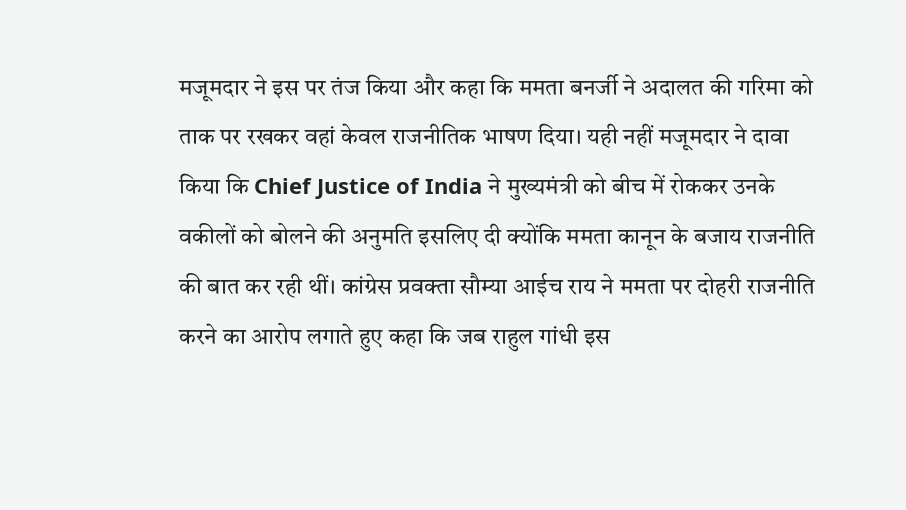मजूमदार ने इस पर तंज किया और कहा कि ममता बनर्जी ने अदालत की गरिमा को ताक पर रखकर वहां केवल राजनीतिक भाषण दिया। यही नहीं मजूमदार ने दावा किया कि Chief Justice of India ने मुख्यमंत्री को बीच में रोककर उनके वकीलों को बोलने की अनुमति इसलिए दी क्योंकि ममता कानून के बजाय राजनीति की बात कर रही थीं। कांग्रेस प्रवक्ता सौम्या आईच राय ने ममता पर दोहरी राजनीति करने का आरोप लगाते हुए कहा कि जब राहुल गांधी इस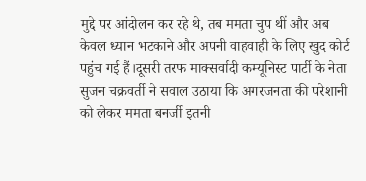मुद्दे पर आंदोलन कर रहे थे, तब ममता चुप थीं और अब केवल ध्यान भटकाने और अपनी वाहवाही के लिए खुद कोर्ट पहुंच गई हैं।दूसरी तरफ माक्सर्वादी कम्यूनिस्ट पार्टी के नेता सुजन चक्रवर्ती ने सवाल उठाया कि अगरजनता की परेशानी को लेकर ममता बनर्जी इतनी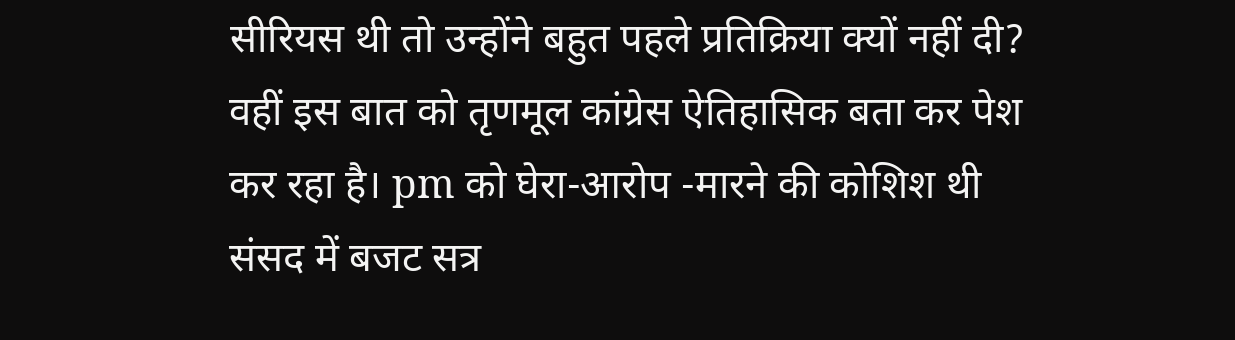सीरियस थी तो उन्होंने बहुत पहले प्रतिक्रिया क्यों नहीं दी? वहीं इस बात को तृणमूल कांग्रेस ऐतिहासिक बता कर पेश कर रहा है। pm को घेरा-आरोप -मारने की कोशिश थी संसद में बजट सत्र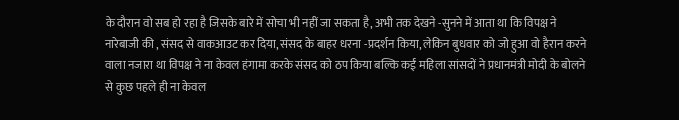के दौरान वो सब हो रहा है जिसके बारे में सोचा भी नहीं जा सकता है, अभी तक देखने -सुनने में आता था कि विपक्ष ने नारेबाजी की , संसद से वाकआउट कर दिया, संसद के बाहर धरना -प्रदर्शन किया, लेकिन बुधवार को जो हुआ वो हैरान करने वाला नजारा था विपक्ष ने ना केवल हंगामा करके संसद को ठप किया बल्कि कईं महिला सांसदों ने प्रधानमंत्री मोदी के बोलने से कुछ पहले ही ना केवल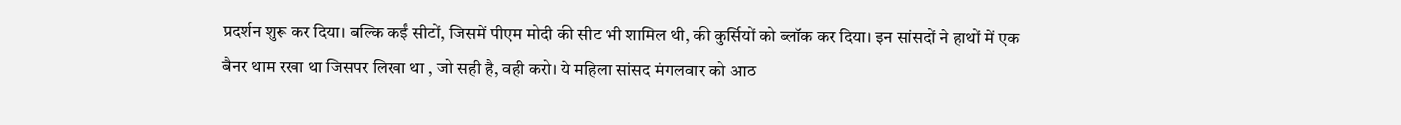प्रदर्शन शुरू कर दिया। बल्कि कईं सीटों, जिसमें पीएम मोदी की सीट भी शामिल थी, की कुर्सियों को ब्लॉक कर दिया। इन सांसदों ने हाथों में एक बैनर थाम रखा था जिसपर लिखा था , जो सही है, वही करो। ये महिला सांसद मंगलवार को आठ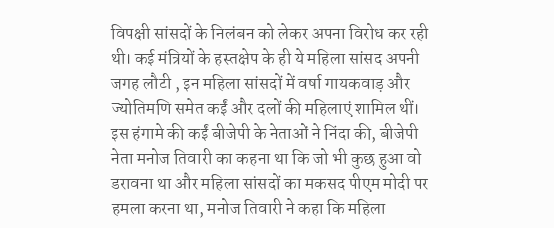विपक्षी सांसदों के निलंबन को लेकर अपना विरोध कर रही थी। कई मंत्रियों के हस्तक्षेप के ही ये महिला सांसद अपनी जगह लौटी , इन महिला सांसदों में वर्षा गायकवाड़ और ज्योतिमणि समेत कईं और दलों की महिलाएं शामिल थीं। इस हंगामे की कईं बीजेपी के नेताओं ने निंदा की, बीजेपी नेता मनोज तिवारी का कहना था कि जो भी कुछ हुआ वो डरावना था और महिला सांसदों का मकसद पीएम मोदी पर हमला करना था, मनोज तिवारी ने कहा कि महिला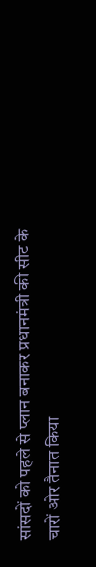सांसदों को पहले से प्लान बनाकर प्रधानमंत्री की सीट के चारों ओर तैनात किया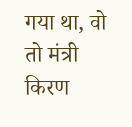गया था, वो तो मंत्री किरण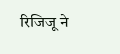रिजिजू ने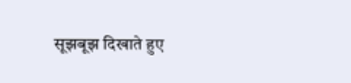सूझबूझ दिखाते हुए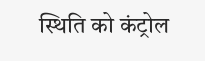स्थिति को कंट्रोल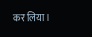कर लिया।